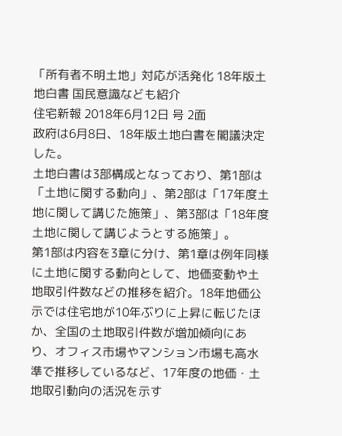「所有者不明土地」対応が活発化 18年版土地白書 国民意識なども紹介
住宅新報 2018年6月12日 号 2面
政府は6月8日、18年版土地白書を閣議決定した。
土地白書は3部構成となっており、第1部は「土地に関する動向」、第2部は「17年度土地に関して講じた施策」、第3部は「18年度土地に関して講じようとする施策」。
第1部は内容を3章に分け、第1章は例年同様に土地に関する動向として、地価変動や土地取引件数などの推移を紹介。18年地価公示では住宅地が10年ぶりに上昇に転じたほか、全国の土地取引件数が増加傾向にあり、オフィス市場やマンション市場も高水準で推移しているなど、17年度の地価・土地取引動向の活況を示す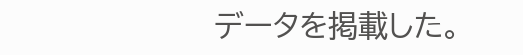データを掲載した。